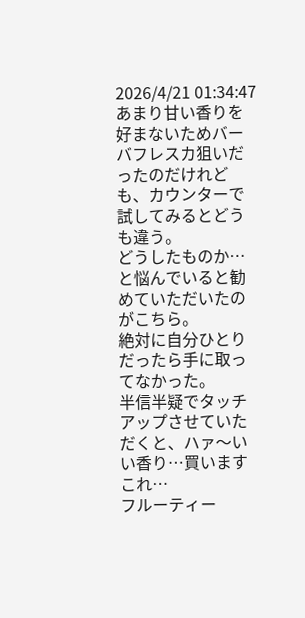2026/4/21 01:34:47
あまり甘い香りを好まないためバーバフレスカ狙いだったのだけれども、カウンターで試してみるとどうも違う。
どうしたものか…と悩んでいると勧めていただいたのがこちら。
絶対に自分ひとりだったら手に取ってなかった。
半信半疑でタッチアップさせていただくと、ハァ〜いい香り…買いますこれ…
フルーティー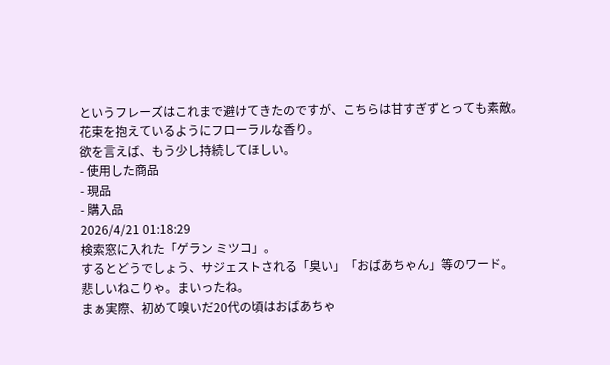というフレーズはこれまで避けてきたのですが、こちらは甘すぎずとっても素敵。
花束を抱えているようにフローラルな香り。
欲を言えば、もう少し持続してほしい。
- 使用した商品
- 現品
- 購入品
2026/4/21 01:18:29
検索窓に入れた「ゲラン ミツコ」。
するとどうでしょう、サジェストされる「臭い」「おばあちゃん」等のワード。
悲しいねこりゃ。まいったね。
まぁ実際、初めて嗅いだ20代の頃はおばあちゃ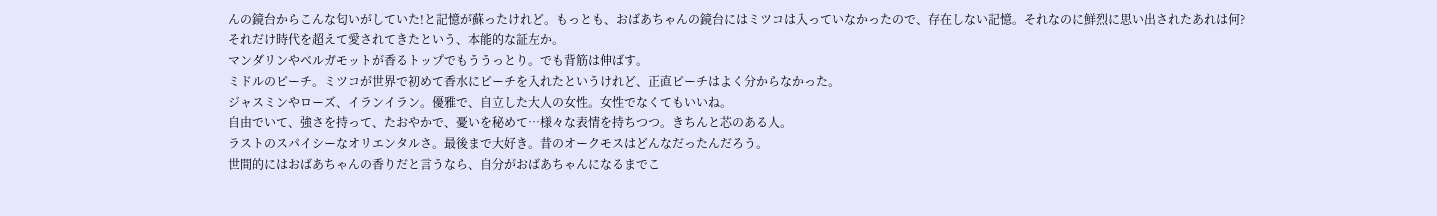んの鏡台からこんな匂いがしていた!と記憶が蘇ったけれど。もっとも、おばあちゃんの鏡台にはミツコは入っていなかったので、存在しない記憶。それなのに鮮烈に思い出されたあれは何?
それだけ時代を超えて愛されてきたという、本能的な証左か。
マンダリンやベルガモットが香るトップでもううっとり。でも背筋は伸ばす。
ミドルのピーチ。ミツコが世界で初めて香水にピーチを入れたというけれど、正直ピーチはよく分からなかった。
ジャスミンやローズ、イランイラン。優雅で、自立した大人の女性。女性でなくてもいいね。
自由でいて、強さを持って、たおやかで、憂いを秘めて…様々な表情を持ちつつ。きちんと芯のある人。
ラストのスパイシーなオリエンタルさ。最後まで大好き。昔のオークモスはどんなだったんだろう。
世間的にはおばあちゃんの香りだと言うなら、自分がおばあちゃんになるまでこ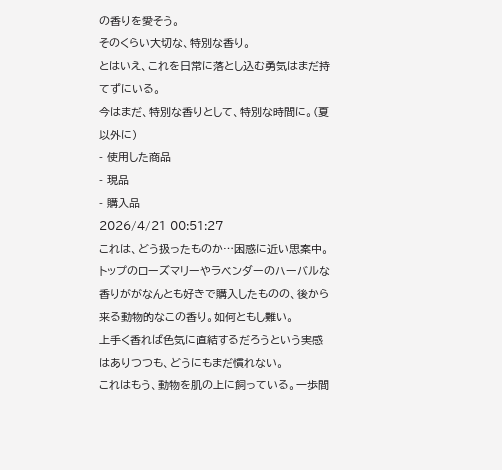の香りを愛そう。
そのくらい大切な、特別な香り。
とはいえ、これを日常に落とし込む勇気はまだ持てずにいる。
今はまだ、特別な香りとして、特別な時間に。(夏以外に)
- 使用した商品
- 現品
- 購入品
2026/4/21 00:51:27
これは、どう扱ったものか…困惑に近い思案中。
トップのローズマリーやラベンダーのハーバルな香りががなんとも好きで購入したものの、後から来る動物的なこの香り。如何ともし難い。
上手く香れば色気に直結するだろうという実感はありつつも、どうにもまだ慣れない。
これはもう、動物を肌の上に飼っている。一歩間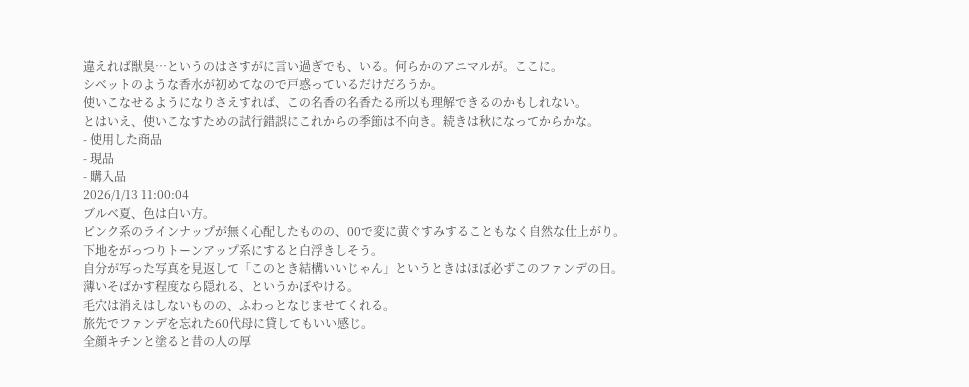違えれば獣臭…というのはさすがに言い過ぎでも、いる。何らかのアニマルが。ここに。
シベットのような香水が初めてなので戸惑っているだけだろうか。
使いこなせるようになりさえすれば、この名香の名香たる所以も理解できるのかもしれない。
とはいえ、使いこなすための試行錯誤にこれからの季節は不向き。続きは秋になってからかな。
- 使用した商品
- 現品
- 購入品
2026/1/13 11:00:04
ブルベ夏、色は白い方。
ピンク系のラインナップが無く心配したものの、00で変に黄ぐすみすることもなく自然な仕上がり。
下地をがっつりトーンアップ系にすると白浮きしそう。
自分が写った写真を見返して「このとき結構いいじゃん」というときはほぼ必ずこのファンデの日。
薄いそばかす程度なら隠れる、というかぼやける。
毛穴は消えはしないものの、ふわっとなじませてくれる。
旅先でファンデを忘れた60代母に貸してもいい感じ。
全顔キチンと塗ると昔の人の厚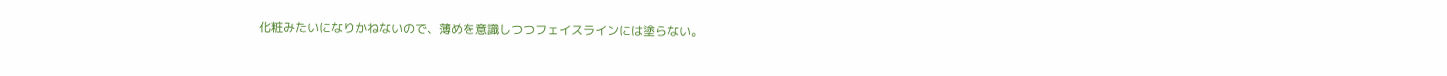化粧みたいになりかねないので、薄めを意識しつつフェイスラインには塗らない。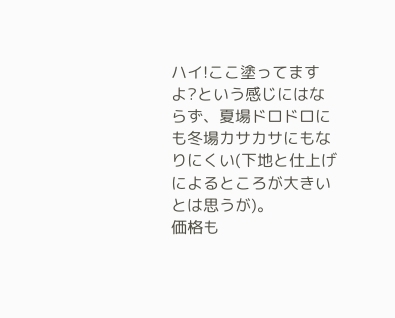ハイ!ここ塗ってますよ?という感じにはならず、夏場ドロドロにも冬場カサカサにもなりにくい(下地と仕上げによるところが大きいとは思うが)。
価格も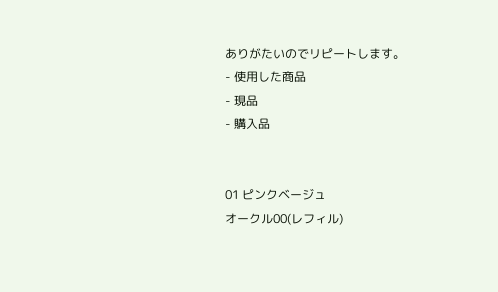ありがたいのでリピートします。
- 使用した商品
- 現品
- 購入品


01 ピンクベージュ
オークル00(レフィル)